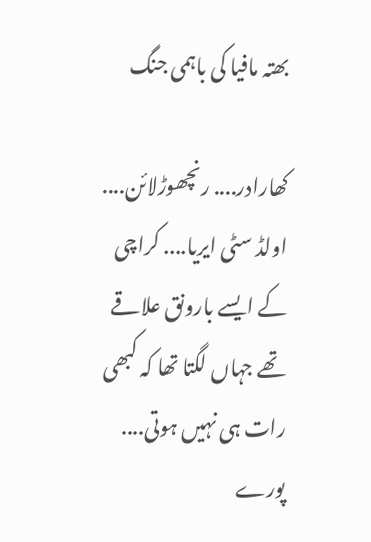بھتہ مافیا کی باہمی جنگ

کھارادر.... رنچھوڑلائن.... اولڈ سٹی ایریا.... کراچی کے ایسے بارونق علاقے تھے جہاں لگتا تھا کہ کبھی رات ہی نہیں ہوتی.... پورے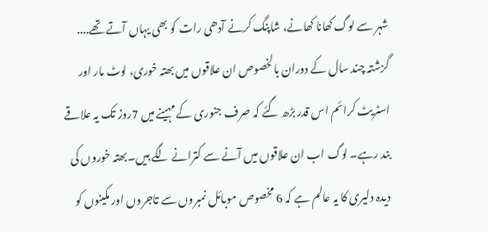شہر سے لوگ کھانا کھانے، شاپنگ کرنے آدھی رات کو بھی یہاں آتے تھے.... گزشتہ چند سال کے دوران بالخصوص ان علاقوں میں بھتہ خوری، لوٹ مار اور اسٹریٹ کرائم اس قدر بڑھ گئے کہ صرف جنوری کے مہینے میں 7روز تک یہ علاقے بند رہے۔ لوگ اب ان علاقوں میں آنے سے کترانے لگے ہیں۔ بھتہ خوروں کی دیدہ دلیری کا یہ عالم ہے کہ 6 مخصوص موبائل نمبروں سے تاجروں اور مکینوں کو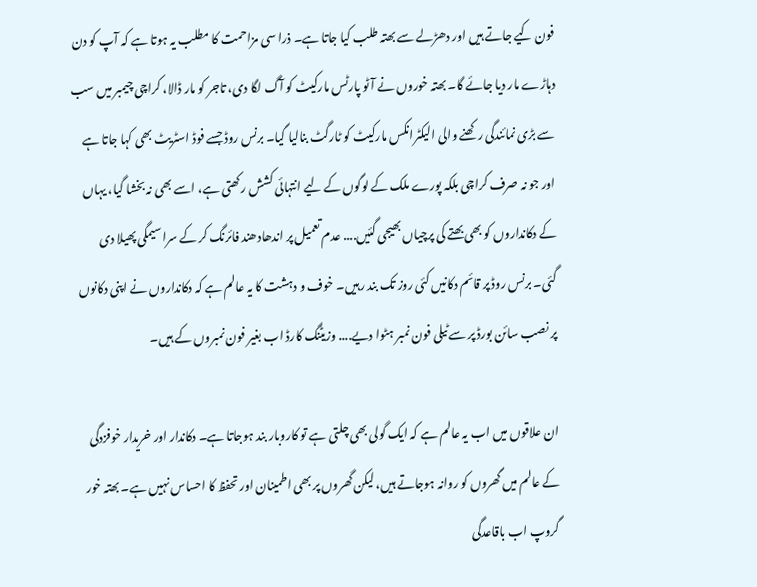فون کیے جاتے ہیں اور دھڑلے سے بھتہ طلب کیا جاتا ہے۔ ذرا سی مزاحمت کا مطلب یہ ہوتا ہے کہ آپ کو دن دہاڑے مار دیا جائے گا۔ بھتہ خوروں نے آٹو پارٹس مارکیٹ کو آگ لگا دی، تاجر کو مار ڈالا، کراچی چیمبر میں سب سے بڑی نمائندگی رکھنے والی الیکٹرانکس مارکیٹ کو ٹارگٹ بنالیا گیا۔ برنس روڈ جسے فوڈ اسٹریٹ بھی کہا جاتا ہے اور جو نہ صرف کراچی بلکہ پورے ملک کے لوگوں کے لیے انتہائی کشش رکھتی ہے، اسے بھی نہ بخشا گیا، یہاں کے دکانداروں کو بھی بھتے کی پرچیاں بھیجی گئیں.... عدم تعمیل پر اندھادھند فائرنگ کر کے سراسیمگی پھیلا دی گئی۔ برنس روڈ پر قائم دکانیں کئی روز تک بند رہیں۔ خوف و دہشت کا یہ عالم ہے کہ دکانداروں نے اپنی دکانوں پر نصب سائن بورڈ پر سے ٹیلی فون نمبر ہٹوا دیے.... وزیٹنگ کارڈ اب بغیر فون نمبروں کے ہیں۔

ان علاقوں میں اب یہ عالم ہے کہ ایک گولی بھی چلتی ہے تو کاروبار بند ہوجاتا ہے۔ دکاندار اور خریدار خوفزدگی کے عالم میں گھروں کو روانہ ہوجاتے ہیں، لیکن گھروں پر بھی اطمینان اور تحفظ کا احساس نہیں ہے۔ بھتہ خور گروپ اب باقاعدگی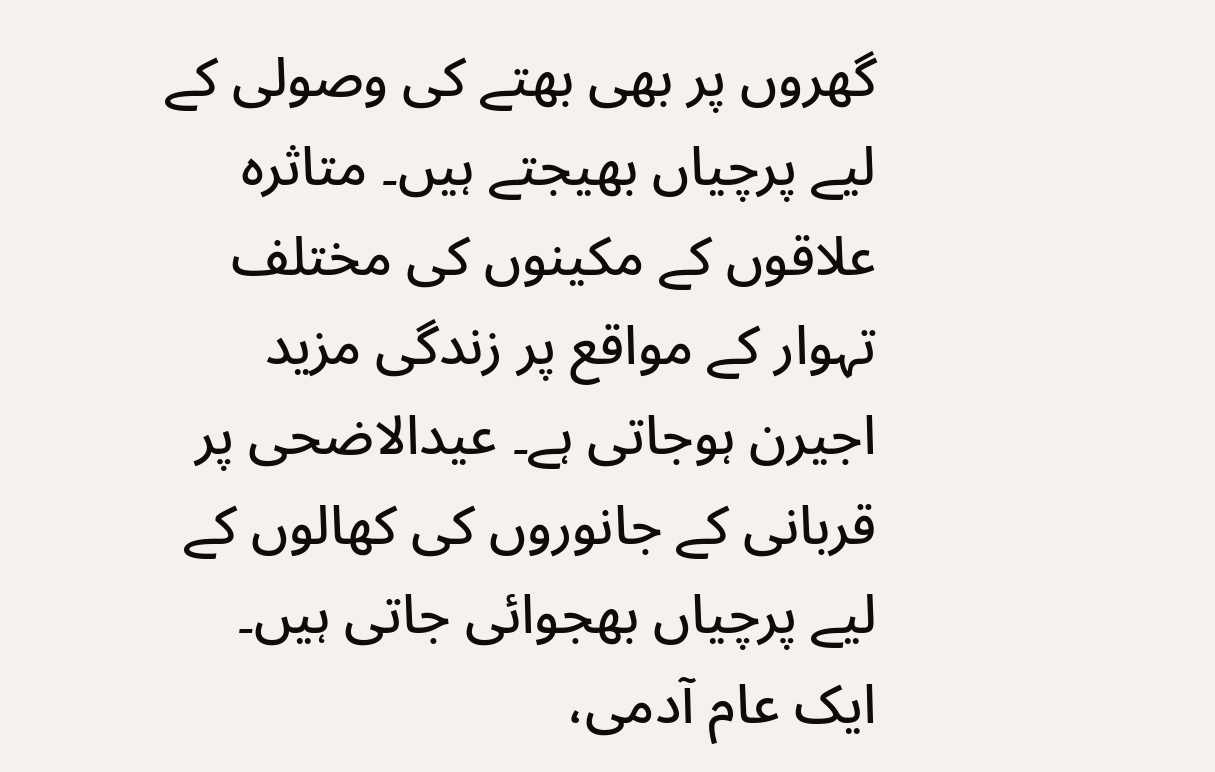گھروں پر بھی بھتے کی وصولی کے لیے پرچیاں بھیجتے ہیں۔ متاثرہ علاقوں کے مکینوں کی مختلف تہوار کے مواقع پر زندگی مزید اجیرن ہوجاتی ہے۔ عیدالاضحی پر قربانی کے جانوروں کی کھالوں کے لیے پرچیاں بھجوائی جاتی ہیں۔ ایک عام آدمی،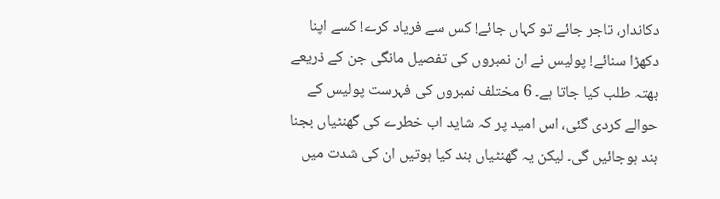دکاندار، تاجر جائے تو کہاں جائے! کس سے فریاد کرے! کسے اپنا دکھڑا سنائے! پولیس نے ان نمبروں کی تفصیل مانگی جن کے ذریعے بھتہ طلب کیا جاتا ہے۔ 6 مختلف نمبروں کی فہرست پولیس کے حوالے کردی گئی، اس امید پر کہ شاید اب خطرے کی گھنٹیاں بجنا بند ہوجائیں گی۔ لیکن یہ گھنٹیاں بند کیا ہوتیں ان کی شدت میں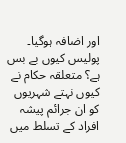اور اضافہ ہوگیا۔ پولیس کیوں بے بس ہے؟ متعلقہ حکام نے کیوں نہتے شہریوں کو ان جرائم پیشہ افراد کے تسلط میں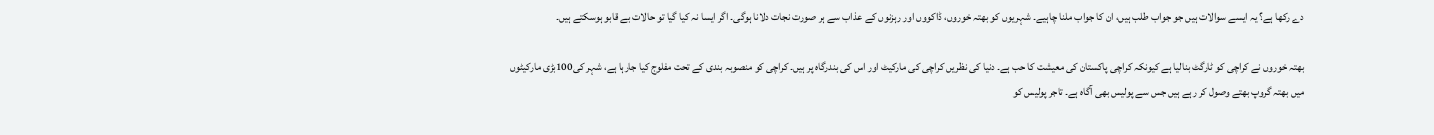دے رکھا ہے؟ یہ ایسے سوالات ہیں جو جواب طلب ہیں، ان کا جواب ملنا چاہیے۔ شہریوں کو بھتہ خوروں، ڈاکووں اور رہزنوں کے عذاب سے ہر صورت نجات دلانا ہوگی۔ اگر ایسا نہ کیا گیا تو حالات بے قابو ہوسکتے ہیں۔

بھتہ خوروں نے کراچی کو ٹارگٹ بنالیا ہے کیونکہ کراچی پاکستان کی معیشت کا حب ہے۔ دنیا کی نظریں کراچی کی مارکیٹ اور اس کی بندرگاہ پر ہیں۔ کراچی کو منصوبہ بندی کے تحت مفلوج کیا جارہا ہے، شہر کی100بڑی مارکیٹوں میں بھتہ گروپ بھتے وصول کر رہے ہیں جس سے پولیس بھی آگاہ ہے۔ تاجر پولیس کو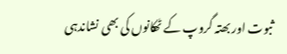ثبوت اور بھتہ گروپ کے ٹھکانوں کی بھی نشاندہی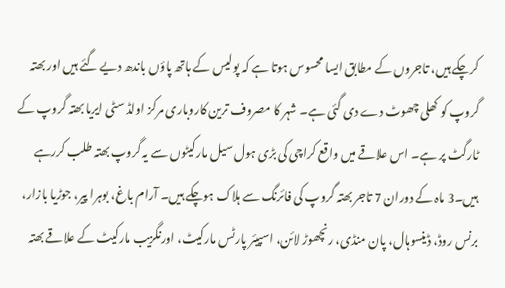کرچکے ہیں، تاجروں کے مطابق ایسا محسوس ہوتا ہے کہ پولیس کے ہاتھ پاؤں باندھ دیے گئے ہیں اور بھتہ گروپ کو کھلی چھوٹ دے دی گئی ہے۔ شہر کا مصروف ترین کاروباری مرکز اولڈ سٹی ایریا بھتہ گروپ کے ٹارگٹ پر ہے۔ اس علاقے میں واقع کراچی کی بڑی ہول سیل مارکیٹوں سے یہ گروپ بھتہ طلب کررہے ہیں۔3 ماہ کے دوران 7 تاجر بھتہ گروپ کی فائرنگ سے ہلاک ہوچکے ہیں۔ آرام باغ، بوہرا پیر، جوڑیا بازار، برنس روڈ، ڈینسوہال، پان منڈی، رنچھوڑ لائن، اسپیئر پارٹس مارکیٹ، اورنگزیب مارکیٹ کے علاقے بھتہ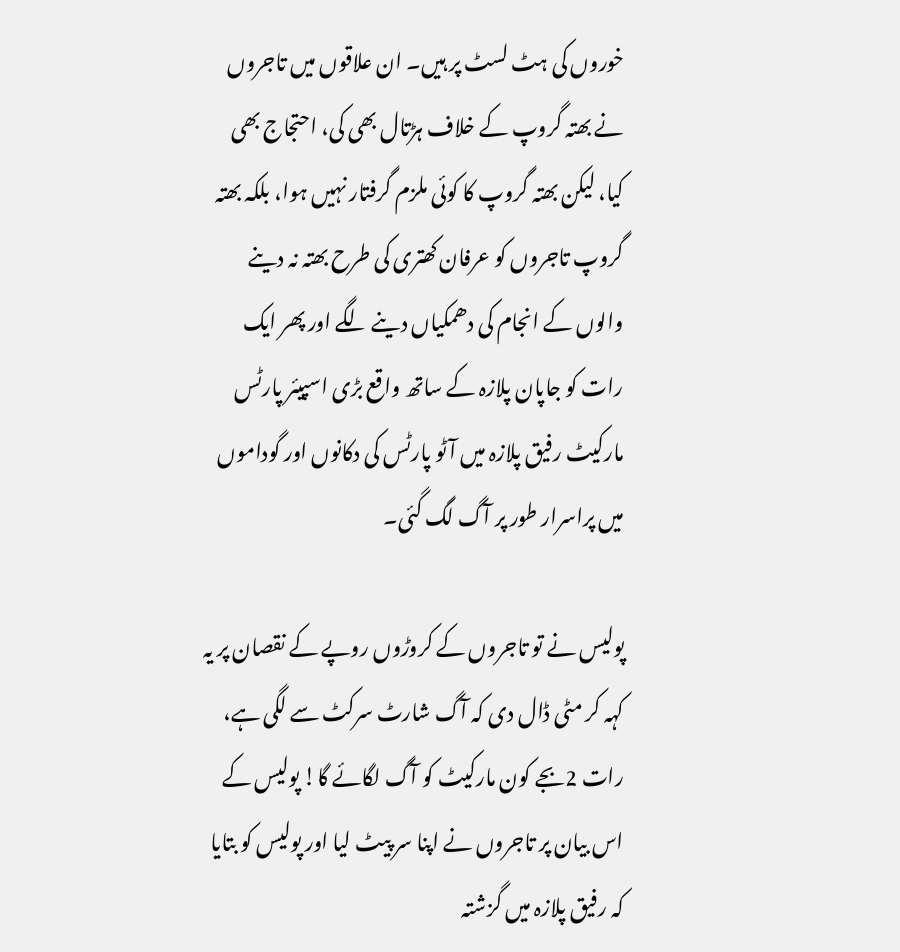خوروں کی ہٹ لسٹ پر ہیں۔ ان علاقوں میں تاجروں نے بھتہ گروپ کے خلاف ہڑتال بھی کی، احتجاج بھی کیا، لیکن بھتہ گروپ کا کوئی ملزم گرفتار نہیں ہوا، بلکہ بھتہ گروپ تاجروں کو عرفان کھتری کی طرح بھتہ نہ دینے والوں کے انجام کی دھمکیاں دینے لگے اور پھر ایک رات کو جاپان پلازہ کے ساتھ واقع بڑی اسپیئر پارٹس مارکیٹ رفیق پلازہ میں آٹو پارٹس کی دکانوں اور گوداموں میں پراسرار طور پر آگ لگ گئی۔

پولیس نے تو تاجروں کے کروڑوں روپے کے نقصان پر یہ کہہ کر مٹی ڈال دی کہ آگ شارٹ سرکٹ سے لگی ہے، رات 2بجے کون مارکیٹ کو آگ لگائے گا! پولیس کے اس بیان پر تاجروں نے اپنا سر پیٹ لیا اور پولیس کو بتایا کہ رفیق پلازہ میں گزشتہ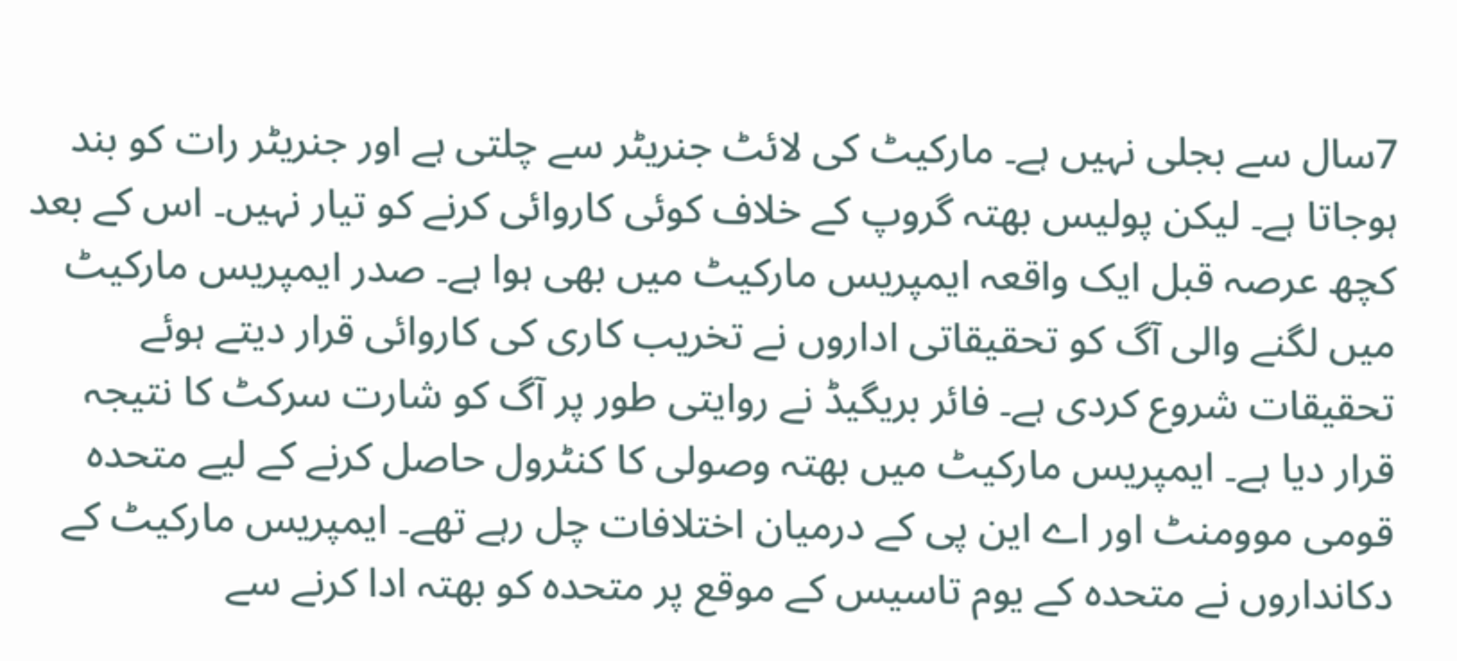7سال سے بجلی نہیں ہے۔ مارکیٹ کی لائٹ جنریٹر سے چلتی ہے اور جنریٹر رات کو بند ہوجاتا ہے۔ لیکن پولیس بھتہ گروپ کے خلاف کوئی کاروائی کرنے کو تیار نہیں۔ اس کے بعد کچھ عرصہ قبل ایک واقعہ ایمپریس مارکیٹ میں بھی ہوا ہے۔ صدر ایمپریس مارکیٹ میں لگنے والی آگ کو تحقیقاتی اداروں نے تخریب کاری کی کاروائی قرار دیتے ہوئے تحقیقات شروع کردی ہے۔ فائر بریگیڈ نے روایتی طور پر آگ کو شارت سرکٹ کا نتیجہ قرار دیا ہے۔ ایمپریس مارکیٹ میں بھتہ وصولی کا کنٹرول حاصل کرنے کے لیے متحدہ قومی موومنٹ اور اے این پی کے درمیان اختلافات چل رہے تھے۔ ایمپریس مارکیٹ کے دکانداروں نے متحدہ کے یوم تاسیس کے موقع پر متحدہ کو بھتہ ادا کرنے سے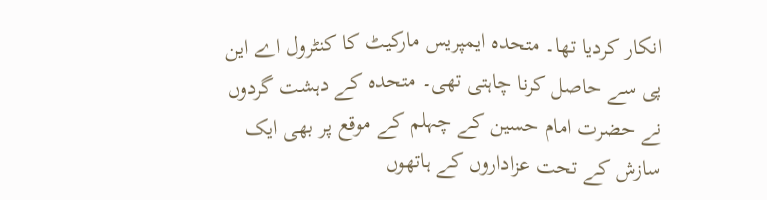انکار کردیا تھا۔ متحدہ ایمپریس مارکیٹ کا کنٹرول اے این پی سے حاصل کرنا چاہتی تھی۔ متحدہ کے دہشت گردوں نے حضرت امام حسین کے چہلم کے موقع پر بھی ایک سازش کے تحت عزاداروں کے ہاتھوں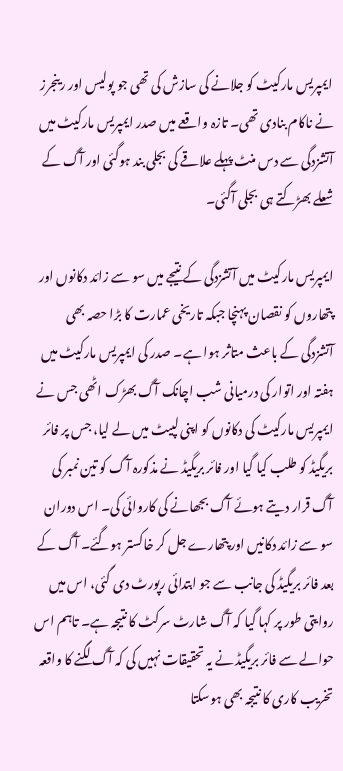ایمپریس مارکیٹ کو جلانے کی سازش کی تھی جو پولیس اور رینجرز نے ناکام بنادی تھی۔ تازہ واقعے میں صدر ایمپریس مارکیٹ میں آتشزدگی سے دس منٹ پہلے علاقے کی بجلی بند ہوگئی اور آگ کے شعلے بھڑکتے ہی بجلی آگئی۔

ایمپریس مارکیٹ میں آتشزدگی کے نتیجے میں سو سے زائد دکانوں اور پتھاروں کو نقصان پہنچا جبکہ تاریخی عمارت کا بڑا حصہ بھی آتشزدگی کے باعث متاثر ہوا ہے۔ صدر کی ایمپریس مارکیٹ میں ہفتہ اور اتوار کی درمیانی شب اچانک آگ بھڑک اٹھی جس نے ایمپریس مارکیٹ کی دکانوں کو اپنی لپیٹ میں لے لیا، جس پر فائر بریگیڈ کو طلب کیا گیا اور فائر بریگیڈ نے مذکورہ آگ کو تین نمبر کی آگ قرار دیتے ہوئے آگ بجھانے کی کاروائی کی۔ اس دوران سو سے زائد دکانیں اور پتھارے جل کر خاکستر ہوگئے۔ آگ کے بعد فائر بریگیڈ کی جانب سے جو ابتدائی رپورٹ دی گئی، اس میں روایتی طور پر کہا گیا کہ آگ شارٹ سرکٹ کا نتیجہ ہے۔ تاہم اس حوالے سے فائر بریگیڈ نے یہ تحقیقات نہیں کی کہ آگ لگنے کا واقعہ تخریب کاری کا نتیجہ بھی ہوسکتا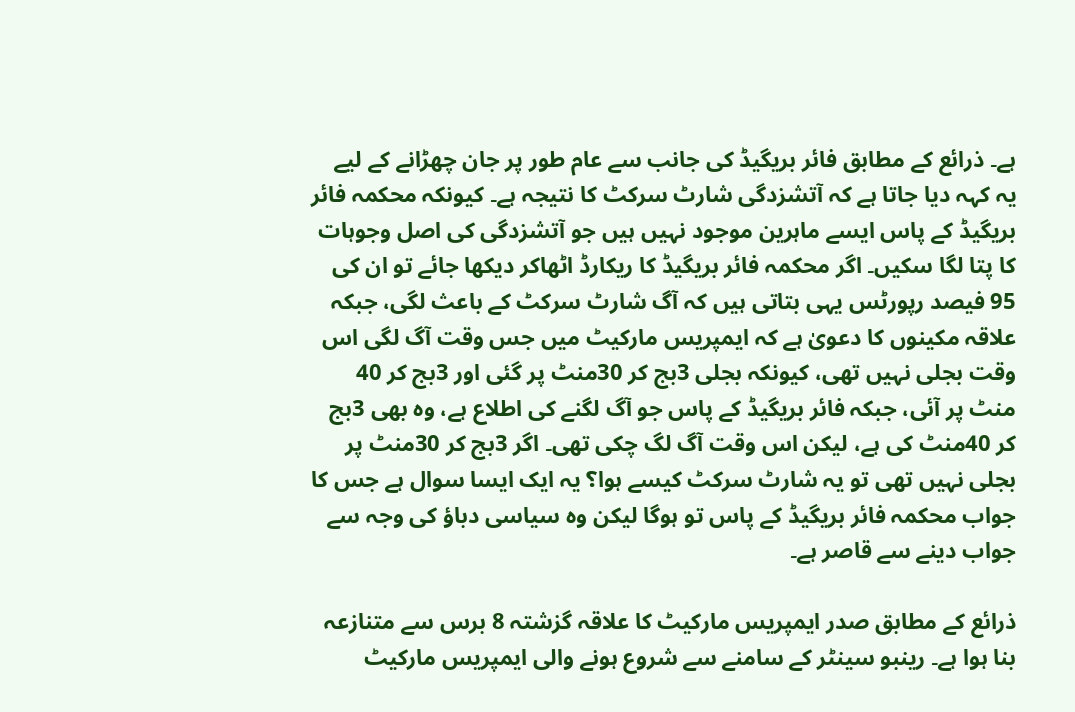ہے۔ ذرائع کے مطابق فائر بریگیڈ کی جانب سے عام طور پر جان چھڑانے کے لیے یہ کہہ دیا جاتا ہے کہ آتشزدگی شارٹ سرکٹ کا نتیجہ ہے۔ کیونکہ محکمہ فائر بریگیڈ کے پاس ایسے ماہرین موجود نہیں ہیں جو آتشزدگی کی اصل وجوہات کا پتا لگا سکیں۔ اگر محکمہ فائر بریگیڈ کا ریکارڈ اٹھاکر دیکھا جائے تو ان کی 95 فیصد رپورٹس یہی بتاتی ہیں کہ آگ شارٹ سرکٹ کے باعث لگی، جبکہ علاقہ مکینوں کا دعویٰ ہے کہ ایمپریس مارکیٹ میں جس وقت آگ لگی اس وقت بجلی نہیں تھی، کیونکہ بجلی 3بج کر 30منٹ پر گئی اور 3بج کر 40 منٹ پر آئی، جبکہ فائر بریگیڈ کے پاس جو آگ لگنے کی اطلاع ہے، وہ بھی 3بج کر 40منٹ کی ہے، لیکن اس وقت آگ لگ چکی تھی۔ اگر 3بج کر 30منٹ پر بجلی نہیں تھی تو یہ شارٹ سرکٹ کیسے ہوا؟ یہ ایک ایسا سوال ہے جس کا جواب محکمہ فائر بریگیڈ کے پاس تو ہوگا لیکن وہ سیاسی دباؤ کی وجہ سے جواب دینے سے قاصر ہے۔

ذرائع کے مطابق صدر ایمپریس مارکیٹ کا علاقہ گزشتہ 8 برس سے متنازعہ بنا ہوا ہے۔ رینبو سینٹر کے سامنے سے شروع ہونے والی ایمپریس مارکیٹ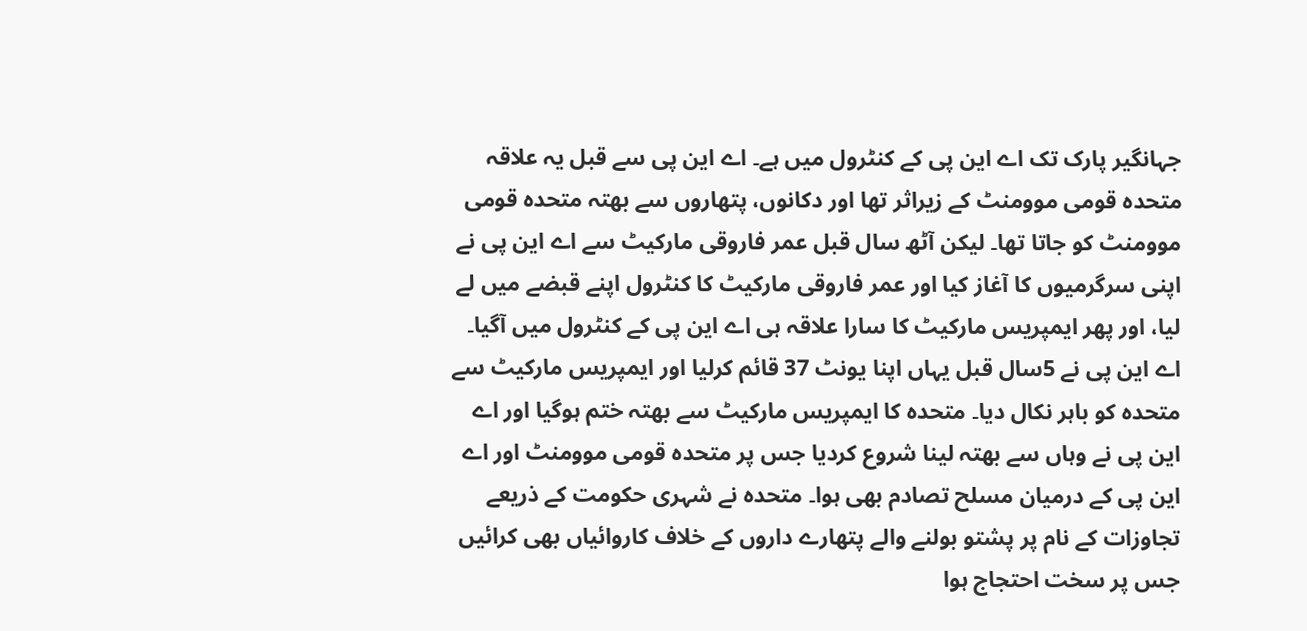جہانگیر پارک تک اے این پی کے کنٹرول میں ہے۔ اے این پی سے قبل یہ علاقہ متحدہ قومی موومنٹ کے زیراثر تھا اور دکانوں، پتھاروں سے بھتہ متحدہ قومی موومنٹ کو جاتا تھا۔ لیکن آٹھ سال قبل عمر فاروقی مارکیٹ سے اے این پی نے اپنی سرگرمیوں کا آغاز کیا اور عمر فاروقی مارکیٹ کا کنٹرول اپنے قبضے میں لے لیا، اور پھر ایمپریس مارکیٹ کا سارا علاقہ ہی اے این پی کے کنٹرول میں آگیا۔ اے این پی نے 5سال قبل یہاں اپنا یونٹ 37 قائم کرلیا اور ایمپریس مارکیٹ سے متحدہ کو باہر نکال دیا۔ متحدہ کا ایمپریس مارکیٹ سے بھتہ ختم ہوگیا اور اے این پی نے وہاں سے بھتہ لینا شروع کردیا جس پر متحدہ قومی موومنٹ اور اے این پی کے درمیان مسلح تصادم بھی ہوا۔ متحدہ نے شہری حکومت کے ذریعے تجاوزات کے نام پر پشتو بولنے والے پتھارے داروں کے خلاف کاروائیاں بھی کرائیں جس پر سخت احتجاج ہوا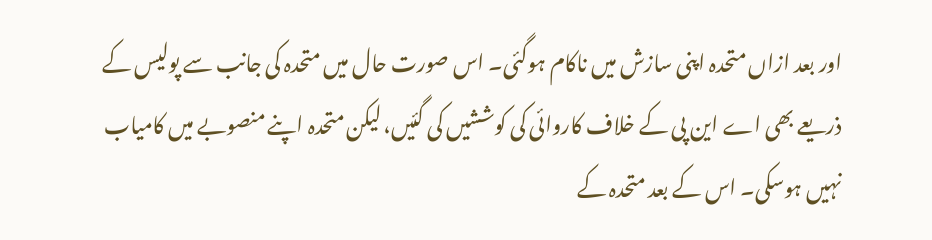اور بعد ازاں متحدہ اپنی سازش میں ناکام ہوگئی۔ اس صورت حال میں متحدہ کی جانب سے پولیس کے ذریعے بھی اے این پی کے خلاف کاروائی کی کوششیں کی گئیں، لیکن متحدہ اپنے منصوبے میں کامیاب نہیں ہوسکی۔ اس کے بعد متحدہ کے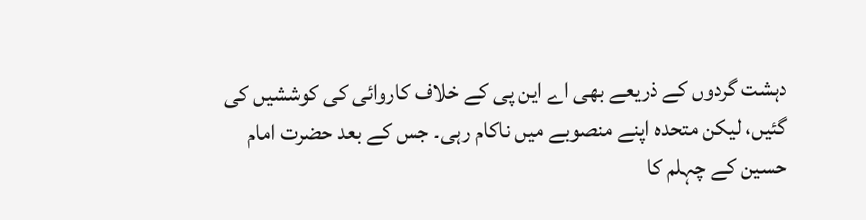دہشت گردوں کے ذریعے بھی اے این پی کے خلاف کاروائی کی کوششیں کی گئیں، لیکن متحدہ اپنے منصوبے میں ناکام رہی۔ جس کے بعد حضرت امام حسین کے چہلم کا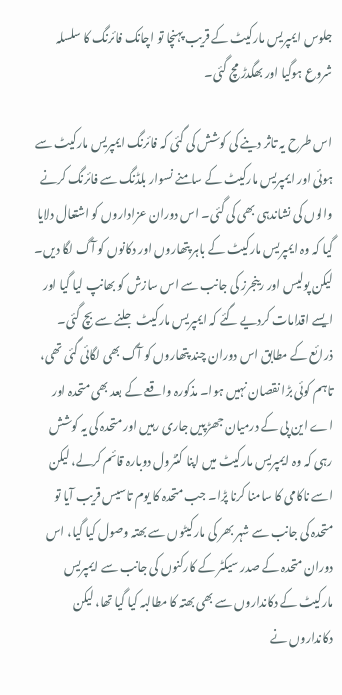جلوس ایمپریس مارکیٹ کے قریب پہنچا تو اچانک فائرنگ کا سلسلہ شروع ہوگیا اور بھگدڑ مچ گئی۔

اس طرح یہ تاثر دینے کی کوشش کی گئی کہ فائرنگ ایمپریس مارکیٹ سے ہوئی اور ایمپریس مارکیٹ کے سامنے نسوار بلڈنگ سے فائرنگ کرنے والوں کی نشاندہی بھی کی گئی۔ اس دوران عزاداروں کو اشتعال دلایا گیا کہ وہ ایمپریس مارکیٹ کے باہر پتھاروں اور دکانوں کو آگ لگا دیں۔ لیکن پولیس اور رینجرز کی جانب سے اس سازش کو بھانپ لیا گیا اور ایسے اقدامات کردیے گئے کہ ایمپریس مارکیٹ جلنے سے بچ گئی۔ ذرائع کے مطابق اس دوران چند پتھاروں کو آگ بھی لگائی گئی تھی، تاہم کوئی بڑا نقصان نہیں ہوا۔ مذکورہ واقعے کے بعد بھی متحدہ اور اے این پی کے درمیان جھڑپیں جاری رہیں اور متحدہ کی یہ کوشش رہی کہ وہ ایمپریس مارکیٹ میں اپنا کنٹرول دوبارہ قائم کرلے، لیکن اسے ناکامی کا سامنا کرنا پڑا۔ جب متحدہ کا یوم تاسیس قریب آیا تو متحدہ کی جانب سے شہر بھر کی مارکیٹوں سے بھتہ وصول کیا گیا، اس دوران متحدہ کے صدر سیکٹر کے کارکنوں کی جانب سے ایمپریس مارکیٹ کے دکانداروں سے بھی بھتہ کا مطالبہ کیا گیا تھا، لیکن دکانداروں نے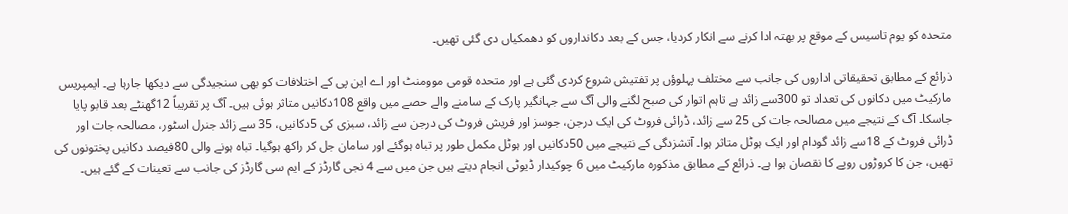متحدہ کو یوم تاسیس کے موقع پر بھتہ ادا کرنے سے انکار کردیا، جس کے بعد دکانداروں کو دھمکیاں دی گئی تھیں۔

ذرائع کے مطابق تحقیقاتی اداروں کی جانب سے مختلف پہلوؤں پر تفتیش شروع کردی گئی ہے اور متحدہ قومی موومنٹ اور اے این پی کے اختلافات کو بھی سنجیدگی سے دیکھا جارہا ہے۔ ایمپریس مارکیٹ میں دکانوں کی تعداد تو 300سے زائد ہے تاہم اتوار کی صبح لگنے والی آگ سے جہانگیر پارک کے سامنے والے حصے میں واقع 108دکانیں متاثر ہوئی ہیں۔ آگ پر تقریباً 12گھنٹے بعد قابو پایا جاسکا۔ آگ کے نتیجے میں مصالحہ جات کی 25 سے زائد، ڈرائی فروٹ کی ایک درجن، جوسز اور فریش فروٹ کی درجن سے زائد، سبزی کی 5دکانیں، 35 سے زائد جنرل اسٹور، مصالحہ جات اور ڈرائی فروٹ کے 18سے زائد گودام اور ایک ہوٹل متاثر ہوا۔ آتشزدگی کے نتیجے میں 50دکانیں اور ہوٹل مکمل طور پر تباہ ہوگئے اور سامان جل کر راکھ ہوگیا۔ تباہ ہونے والی 80فیصد دکانیں پختونوں کی تھیں، جن کا کروڑوں روپے کا نقصان ہوا ہے۔ ذرائع کے مطابق مذکورہ مارکیٹ میں 6 چوکیدار ڈیوٹی انجام دیتے ہیں جن میں سے 4 نجی گارڈز کے ایم سی گارڈز کی جانب سے تعینات کے گئے ہیں۔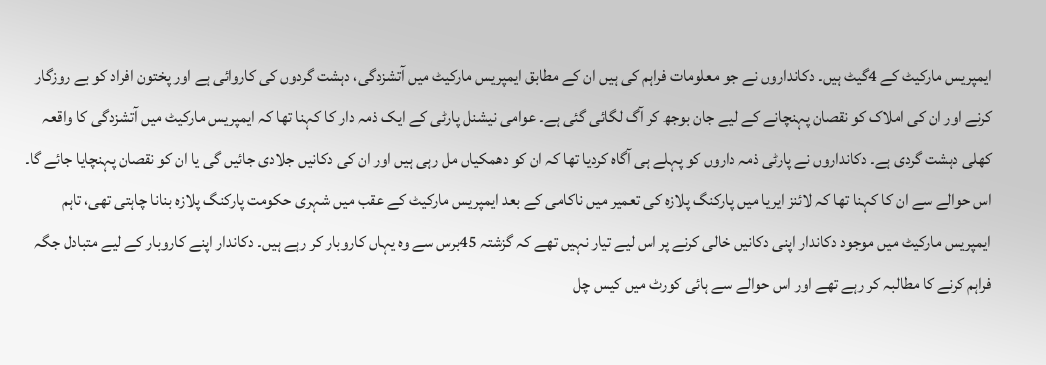ایمپریس مارکیٹ کے 4گیٹ ہیں۔ دکانداروں نے جو معلومات فراہم کی ہیں ان کے مطابق ایمپریس مارکیٹ میں آتشزدگی، دہشت گردوں کی کاروائی ہے اور پختون افراد کو بے روزگار کرنے اور ان کی املاک کو نقصان پہنچانے کے لیے جان بوجھ کر آگ لگائی گئی ہے۔ عوامی نیشنل پارٹی کے ایک ذمہ دار کا کہنا تھا کہ ایمپریس مارکیٹ میں آتشزدگی کا واقعہ کھلی دہشت گردی ہے۔ دکانداروں نے پارٹی ذمہ داروں کو پہلے ہی آگاہ کردیا تھا کہ ان کو دھمکیاں مل رہی ہیں اور ان کی دکانیں جلادی جائیں گی یا ان کو نقصان پہنچایا جائے گا۔ اس حوالے سے ان کا کہنا تھا کہ لائنز ایریا میں پارکنگ پلازہ کی تعمیر میں ناکامی کے بعد ایمپریس مارکیٹ کے عقب میں شہری حکومت پارکنگ پلازہ بنانا چاہتی تھی، تاہم ایمپریس مارکیٹ میں موجود دکاندار اپنی دکانیں خالی کرنے پر اس لیے تیار نہیں تھے کہ گزشتہ 45برس سے وہ یہاں کاروبار کر رہے ہیں۔ دکاندار اپنے کاروبار کے لیے متبادل جگہ فراہم کرنے کا مطالبہ کر رہے تھے اور اس حوالے سے ہائی کورٹ میں کیس چل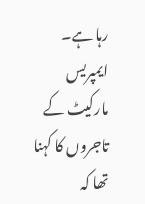رہا ہے۔ ایمپریس مارکیٹ کے تاجروں کا کہنا تھا کہ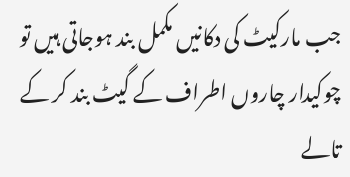جب مارکیٹ کی دکانیں مکمل بند ہوجاتی ہیں تو چوکیدار چاروں اطراف کے گیٹ بند کر کے تالے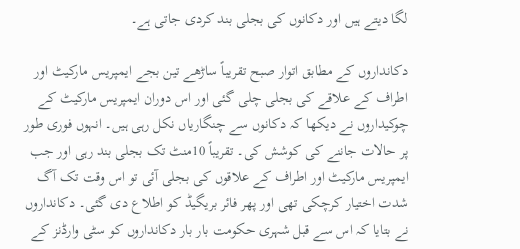لگا دیتے ہیں اور دکانوں کی بجلی بند کردی جاتی ہے۔

دکانداروں کے مطابق اتوار صبح تقریباً ساڑھے تین بجے ایمپریس مارکیٹ اور اطراف کے علاقے کی بجلی چلی گئی اور اس دوران ایمپریس مارکیٹ کے چوکیداروں نے دیکھا کہ دکانوں سے چنگاریاں نکل رہی ہیں۔ انہوں فوری طور پر حالات جاننے کی کوشش کی۔ تقریباً 10منٹ تک بجلی بند رہی اور جب ایمپریس مارکیٹ اور اطراف کے علاقوں کی بجلی آئی تو اس وقت تک آگ شدت اختیار کرچکی تھی اور پھر فائر بریگیڈ کو اطلاع دی گئی۔ دکانداروں نے بتایا کہ اس سے قبل شہری حکومت بار بار دکانداروں کو سٹی وارڈنز کے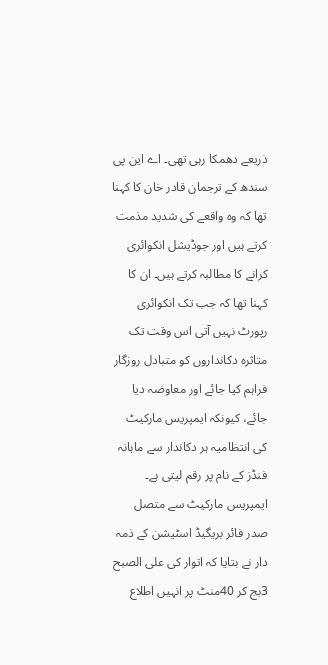ذریعے دھمکا رہی تھی۔ اے این پی سندھ کے ترجمان قادر خان کا کہنا تھا کہ وہ واقعے کی شدید مذمت کرتے ہیں اور جوڈیشل انکوائری کرانے کا مطالبہ کرتے ہیں۔ ان کا کہنا تھا کہ جب تک انکوائری رپورٹ نہیں آتی اس وقت تک متاثرہ دکانداروں کو متبادل روزگار فراہم کیا جائے اور معاوضہ دیا جائے، کیونکہ ایمپریس مارکیٹ کی انتظامیہ ہر دکاندار سے ماہانہ فنڈز کے نام پر رقم لیتی ہے۔ ایمپریس مارکیٹ سے متصل صدر فائر بریگیڈ اسٹیشن کے ذمہ دار نے بتایا کہ اتوار کی علی الصبح 3بج کر 40منٹ پر انہیں اطلاع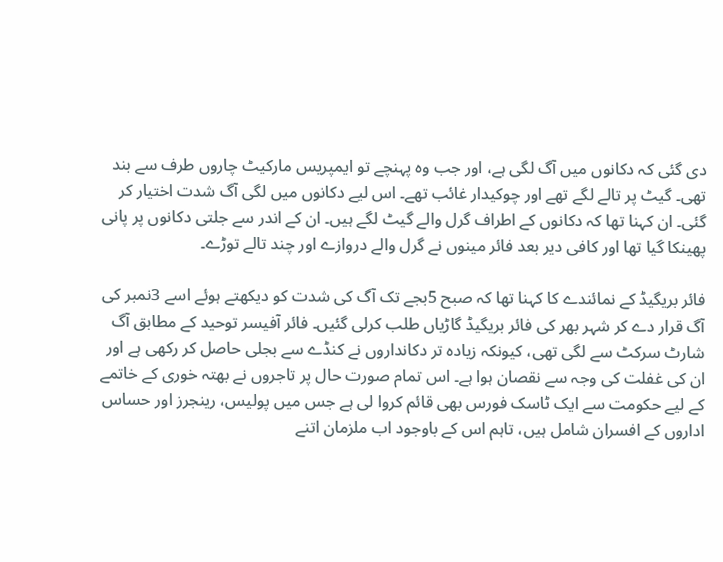دی گئی کہ دکانوں میں آگ لگی ہے، اور جب وہ پہنچے تو ایمپریس مارکیٹ چاروں طرف سے بند تھی۔ گیٹ پر تالے لگے تھے اور چوکیدار غائب تھے۔ اس لیے دکانوں میں لگی آگ شدت اختیار کر گئی۔ ان کہنا تھا کہ دکانوں کے اطراف گرل والے گیٹ لگے ہیں۔ ان کے اندر سے جلتی دکانوں پر پانی پھینکا گیا تھا اور کافی دیر بعد فائر مینوں نے گرل والے دروازے اور چند تالے توڑے۔

فائر بریگیڈ کے نمائندے کا کہنا تھا کہ صبح 5بجے تک آگ کی شدت کو دیکھتے ہوئے اسے 3نمبر کی آگ قرار دے کر شہر بھر کی فائر بریگیڈ گاڑیاں طلب کرلی گئیں۔ فائر آفیسر توحید کے مطابق آگ شارٹ سرکٹ سے لگی تھی، کیونکہ زیادہ تر دکانداروں نے کنڈے سے بجلی حاصل کر رکھی ہے اور ان کی غفلت کی وجہ سے نقصان ہوا ہے۔ اس تمام صورت حال پر تاجروں نے بھتہ خوری کے خاتمے کے لیے حکومت سے ایک ٹاسک فورس بھی قائم کروا لی ہے جس میں پولیس، رینجرز اور حساس اداروں کے افسران شامل ہیں، تاہم اس کے باوجود اب ملزمان اتنے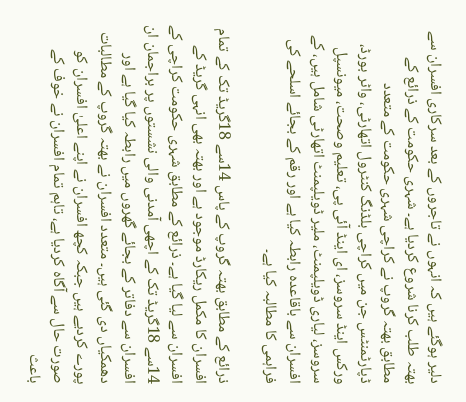دلیر ہوگئے ہیں کہ انہوں نے تاجروں کے بعد سرکاری افسران سے بھتہ طلب کرنا شروع کردیا ہے۔ شہری حکومت کے ذرائع کے مطابق بھتہ گروپ نے کراچی شہری حکومت کے متعدد ڈپارٹمنٹس جن میں کراچی بلڈنگ کنٹرول اتھارٹی، واٹر بورڈ، ورکس اینڈ سروسز، ای اینڈ آئی پی، تعلیم وصحت، میونسپل سروسز، لیاری ڈویلپمنٹ، ملیر ڈویلپمنٹ اتھارٹی شامل ہیں، کے افسران سے باقاعدہ رابطہ کیا ہے اور رقم کے بجائے اسلحے کی فراہمی کا مطالبہ کیا ہے۔

ذرائع کے مطابق بھتہ گروپ کے پاس 14سے 18گریڈ تک کے تمام افسران کا مکمل ریکارڈ موجود ہے اور بھتہ بھی انہی گریڈ کے افسران سے لیا گیا ہے۔ ذرائع کے مطابق شہری حکومت کراچی کے 14سے 18گریڈ تک کے اچھی آمدنی والی نشستوں پر براجمان ان افسران سے دفاتر کے بجائے گھروں میں رابطہ کیا گیا ہے اور دھمکیاں دی گئی ہیں۔ متعدد افسران نے بھتہ گروپ کے مطالبات پورے کردیے ہیں جبکہ کچھ افسران نے اپنے اعلیٰ افسران کو صورت حال سے آگاہ کردیا ہے، تاہم تمام افسران نے خوف کے باعث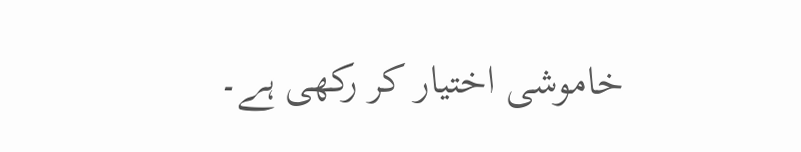خاموشی اختیار کر رکھی ہے۔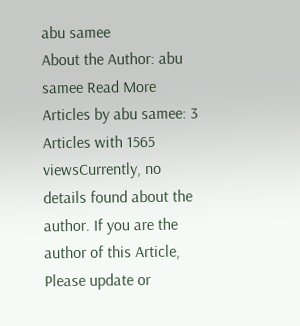abu samee
About the Author: abu samee Read More Articles by abu samee: 3 Articles with 1565 viewsCurrently, no details found about the author. If you are the author of this Article, Please update or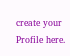create your Profile here.